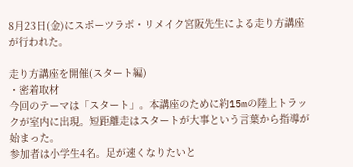8月23日(金)にスポーツラボ・リメイク宮阪先生による走り方講座が行われた。

走り方講座を開催(スタート編)
・密着取材
今回のテーマは「スタート」。本講座のために約15mの陸上トラックが室内に出現。短距離走はスタートが大事という言葉から指導が始まった。
参加者は小学生4名。足が速くなりたいと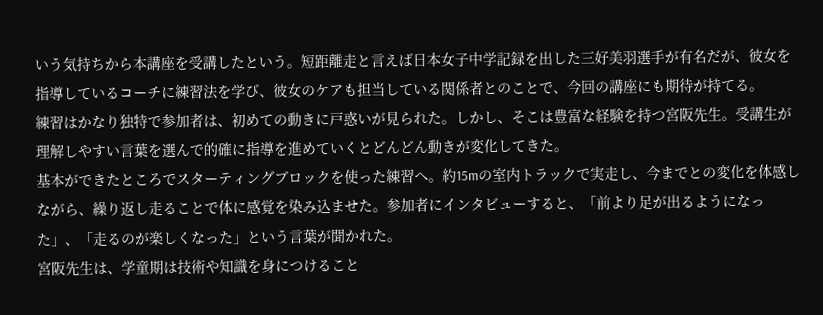いう気持ちから本講座を受講したという。短距離走と言えば日本女子中学記録を出した三好美羽選手が有名だが、彼女を指導しているコーチに練習法を学び、彼女のケアも担当している関係者とのことで、今回の講座にも期待が持てる。
練習はかなり独特で参加者は、初めての動きに戸惑いが見られた。しかし、そこは豊富な経験を持つ宮阪先生。受講生が理解しやすい言葉を選んで的確に指導を進めていくとどんどん動きが変化してきた。
基本ができたところでスターティングブロックを使った練習へ。約15mの室内トラックで実走し、今までとの変化を体感しながら、繰り返し走ることで体に感覚を染み込ませた。参加者にインタビューすると、「前より足が出るようになった」、「走るのが楽しくなった」という言葉が聞かれた。
宮阪先生は、学童期は技術や知識を身につけること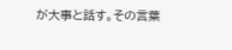が大事と話す。その言葉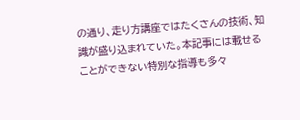の通り、走り方講座ではたくさんの技術、知識が盛り込まれていた。本記事には載せることができない特別な指導も多々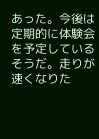あった。今後は定期的に体験会を予定しているそうだ。走りが速くなりた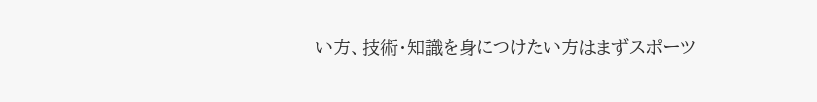い方、技術・知識を身につけたい方はまずスポーツ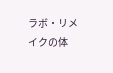ラボ・リメイクの体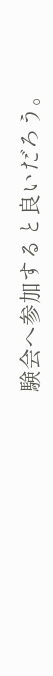験会へ参加すると良いだろう。